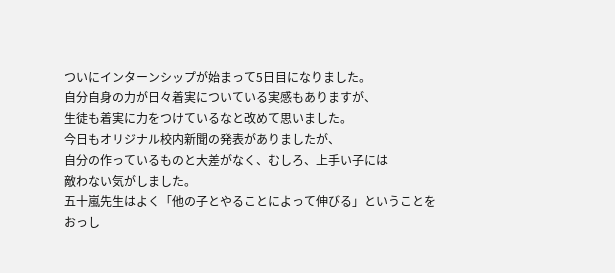ついにインターンシップが始まって5日目になりました。
自分自身の力が日々着実についている実感もありますが、
生徒も着実に力をつけているなと改めて思いました。
今日もオリジナル校内新聞の発表がありましたが、
自分の作っているものと大差がなく、むしろ、上手い子には
敵わない気がしました。
五十嵐先生はよく「他の子とやることによって伸びる」ということを
おっし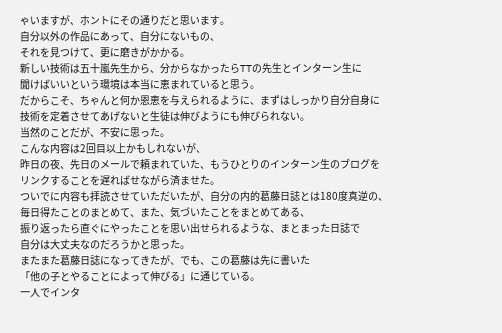ゃいますが、ホントにその通りだと思います。
自分以外の作品にあって、自分にないもの、
それを見つけて、更に磨きがかかる。
新しい技術は五十嵐先生から、分からなかったらTTの先生とインターン生に
聞けばいいという環境は本当に恵まれていると思う。
だからこそ、ちゃんと何か恩恵を与えられるように、まずはしっかり自分自身に
技術を定着させてあげないと生徒は伸びようにも伸びられない。
当然のことだが、不安に思った。
こんな内容は2回目以上かもしれないが、
昨日の夜、先日のメールで頼まれていた、もうひとりのインターン生のブログを
リンクすることを遅ればせながら済ませた。
ついでに内容も拝読させていただいたが、自分の内的葛藤日誌とは180度真逆の、
毎日得たことのまとめて、また、気づいたことをまとめてある、
振り返ったら直ぐにやったことを思い出せられるような、まとまった日誌で
自分は大丈夫なのだろうかと思った。
またまた葛藤日誌になってきたが、でも、この葛藤は先に書いた
「他の子とやることによって伸びる」に通じている。
一人でインタ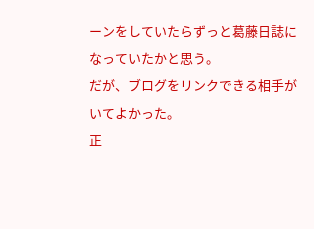ーンをしていたらずっと葛藤日誌になっていたかと思う。
だが、ブログをリンクできる相手がいてよかった。
正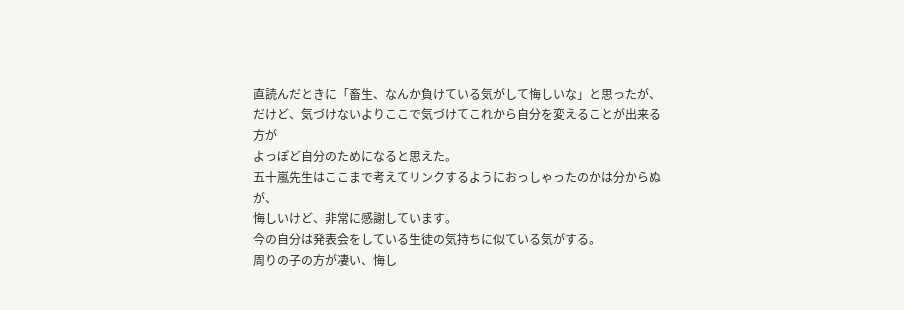直読んだときに「畜生、なんか負けている気がして悔しいな」と思ったが、
だけど、気づけないよりここで気づけてこれから自分を変えることが出来る方が
よっぽど自分のためになると思えた。
五十嵐先生はここまで考えてリンクするようにおっしゃったのかは分からぬが、
悔しいけど、非常に感謝しています。
今の自分は発表会をしている生徒の気持ちに似ている気がする。
周りの子の方が凄い、悔し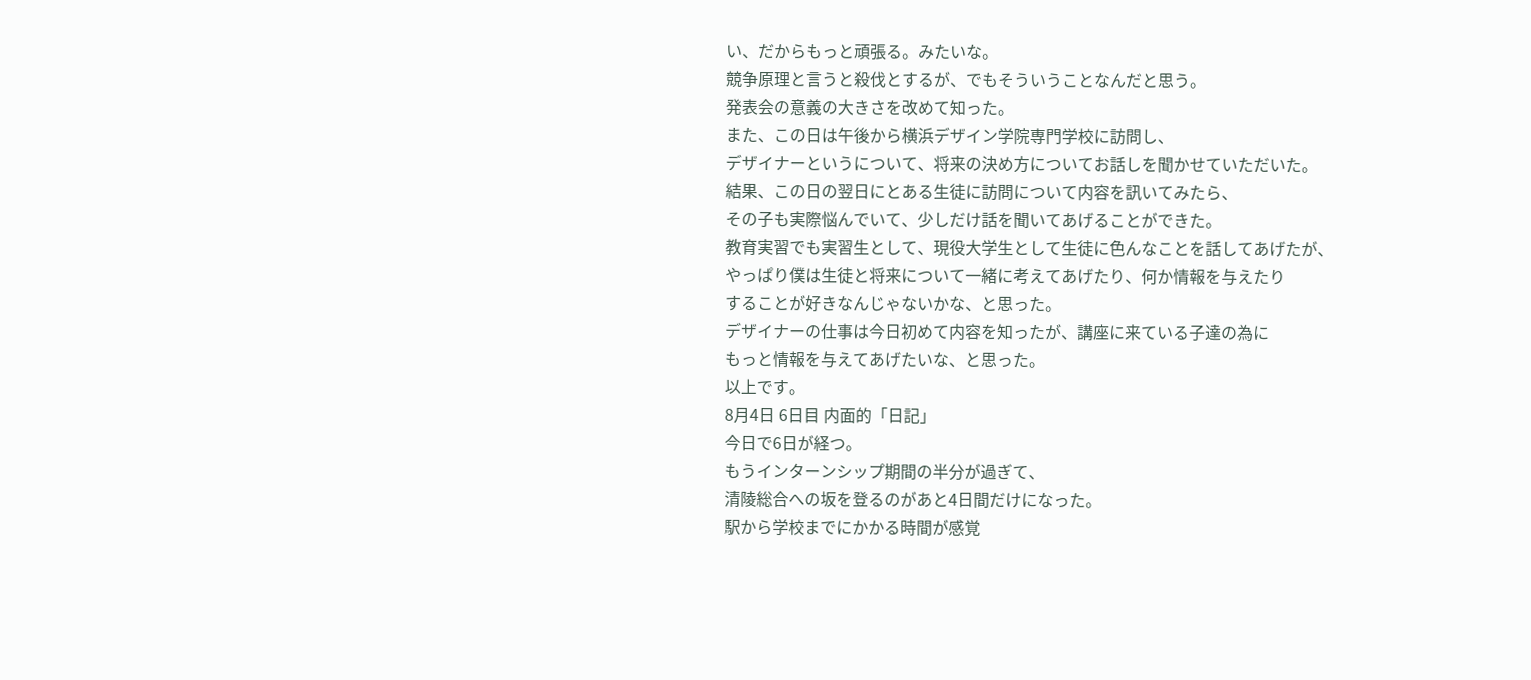い、だからもっと頑張る。みたいな。
競争原理と言うと殺伐とするが、でもそういうことなんだと思う。
発表会の意義の大きさを改めて知った。
また、この日は午後から横浜デザイン学院専門学校に訪問し、
デザイナーというについて、将来の決め方についてお話しを聞かせていただいた。
結果、この日の翌日にとある生徒に訪問について内容を訊いてみたら、
その子も実際悩んでいて、少しだけ話を聞いてあげることができた。
教育実習でも実習生として、現役大学生として生徒に色んなことを話してあげたが、
やっぱり僕は生徒と将来について一緒に考えてあげたり、何か情報を与えたり
することが好きなんじゃないかな、と思った。
デザイナーの仕事は今日初めて内容を知ったが、講座に来ている子達の為に
もっと情報を与えてあげたいな、と思った。
以上です。
8月4日 6日目 内面的「日記」
今日で6日が経つ。
もうインターンシップ期間の半分が過ぎて、
清陵総合への坂を登るのがあと4日間だけになった。
駅から学校までにかかる時間が感覚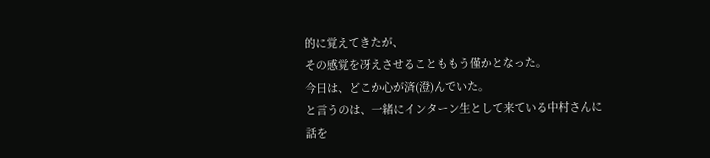的に覚えてきたが、
その感覚を冴えさせることももう僅かとなった。
今日は、どこか心が済(澄)んでいた。
と言うのは、一緒にインターン生として来ている中村さんに
話を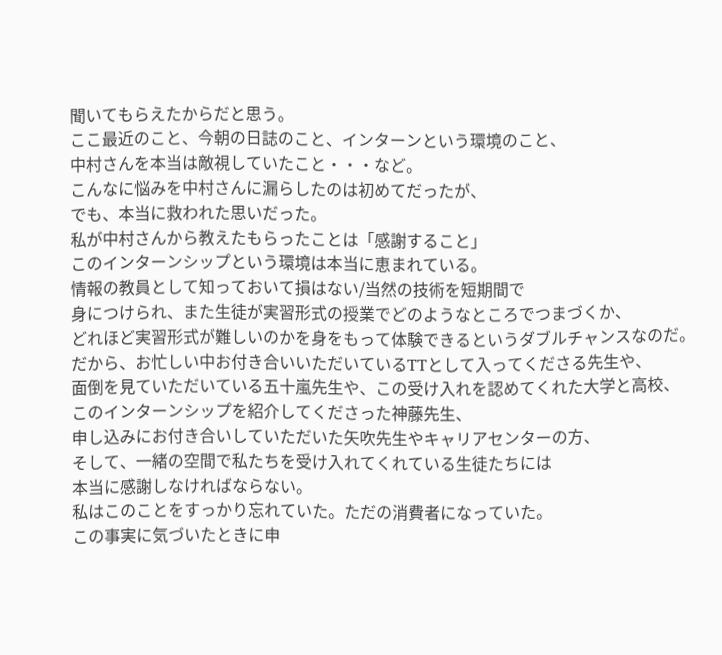聞いてもらえたからだと思う。
ここ最近のこと、今朝の日誌のこと、インターンという環境のこと、
中村さんを本当は敵視していたこと・・・など。
こんなに悩みを中村さんに漏らしたのは初めてだったが、
でも、本当に救われた思いだった。
私が中村さんから教えたもらったことは「感謝すること」
このインターンシップという環境は本当に恵まれている。
情報の教員として知っておいて損はない/当然の技術を短期間で
身につけられ、また生徒が実習形式の授業でどのようなところでつまづくか、
どれほど実習形式が難しいのかを身をもって体験できるというダブルチャンスなのだ。
だから、お忙しい中お付き合いいただいているTTとして入ってくださる先生や、
面倒を見ていただいている五十嵐先生や、この受け入れを認めてくれた大学と高校、
このインターンシップを紹介してくださった神藤先生、
申し込みにお付き合いしていただいた矢吹先生やキャリアセンターの方、
そして、一緒の空間で私たちを受け入れてくれている生徒たちには
本当に感謝しなければならない。
私はこのことをすっかり忘れていた。ただの消費者になっていた。
この事実に気づいたときに申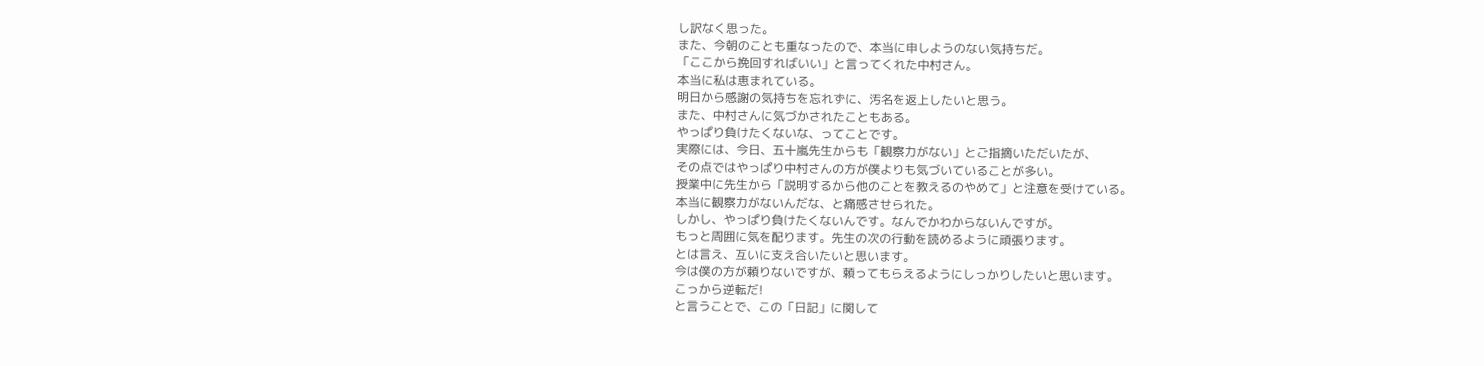し訳なく思った。
また、今朝のことも重なったので、本当に申しようのない気持ちだ。
「ここから挽回すればいい」と言ってくれた中村さん。
本当に私は恵まれている。
明日から感謝の気持ちを忘れずに、汚名を返上したいと思う。
また、中村さんに気づかされたこともある。
やっぱり負けたくないな、ってことです。
実際には、今日、五十嵐先生からも「観察力がない」とご指摘いただいたが、
その点ではやっぱり中村さんの方が僕よりも気づいていることが多い。
授業中に先生から「説明するから他のことを教えるのやめて」と注意を受けている。
本当に観察力がないんだな、と痛感させられた。
しかし、やっぱり負けたくないんです。なんでかわからないんですが。
もっと周囲に気を配ります。先生の次の行動を読めるように頑張ります。
とは言え、互いに支え合いたいと思います。
今は僕の方が頼りないですが、頼ってもらえるようにしっかりしたいと思います。
こっから逆転だ!
と言うことで、この「日記」に関して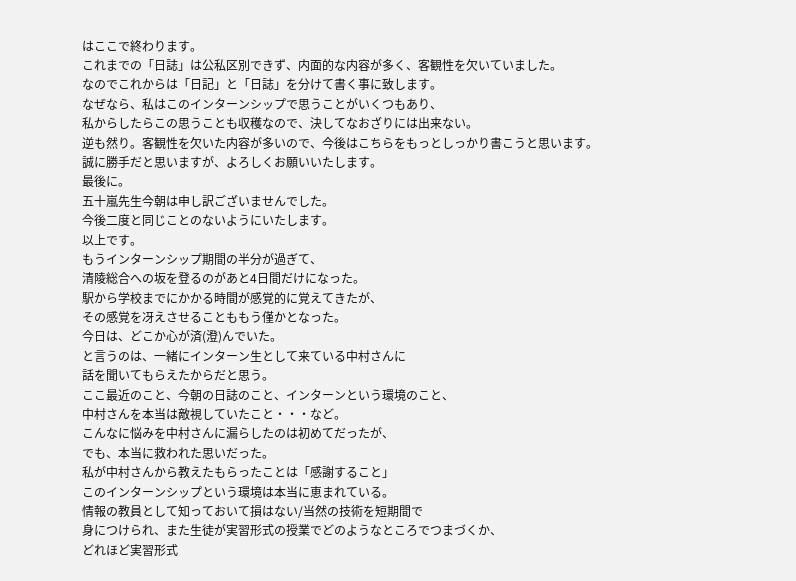はここで終わります。
これまでの「日誌」は公私区別できず、内面的な内容が多く、客観性を欠いていました。
なのでこれからは「日記」と「日誌」を分けて書く事に致します。
なぜなら、私はこのインターンシップで思うことがいくつもあり、
私からしたらこの思うことも収穫なので、決してなおざりには出来ない。
逆も然り。客観性を欠いた内容が多いので、今後はこちらをもっとしっかり書こうと思います。
誠に勝手だと思いますが、よろしくお願いいたします。
最後に。
五十嵐先生今朝は申し訳ございませんでした。
今後二度と同じことのないようにいたします。
以上です。
もうインターンシップ期間の半分が過ぎて、
清陵総合への坂を登るのがあと4日間だけになった。
駅から学校までにかかる時間が感覚的に覚えてきたが、
その感覚を冴えさせることももう僅かとなった。
今日は、どこか心が済(澄)んでいた。
と言うのは、一緒にインターン生として来ている中村さんに
話を聞いてもらえたからだと思う。
ここ最近のこと、今朝の日誌のこと、インターンという環境のこと、
中村さんを本当は敵視していたこと・・・など。
こんなに悩みを中村さんに漏らしたのは初めてだったが、
でも、本当に救われた思いだった。
私が中村さんから教えたもらったことは「感謝すること」
このインターンシップという環境は本当に恵まれている。
情報の教員として知っておいて損はない/当然の技術を短期間で
身につけられ、また生徒が実習形式の授業でどのようなところでつまづくか、
どれほど実習形式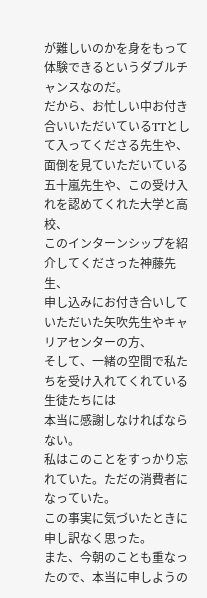が難しいのかを身をもって体験できるというダブルチャンスなのだ。
だから、お忙しい中お付き合いいただいているTTとして入ってくださる先生や、
面倒を見ていただいている五十嵐先生や、この受け入れを認めてくれた大学と高校、
このインターンシップを紹介してくださった神藤先生、
申し込みにお付き合いしていただいた矢吹先生やキャリアセンターの方、
そして、一緒の空間で私たちを受け入れてくれている生徒たちには
本当に感謝しなければならない。
私はこのことをすっかり忘れていた。ただの消費者になっていた。
この事実に気づいたときに申し訳なく思った。
また、今朝のことも重なったので、本当に申しようの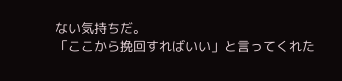ない気持ちだ。
「ここから挽回すればいい」と言ってくれた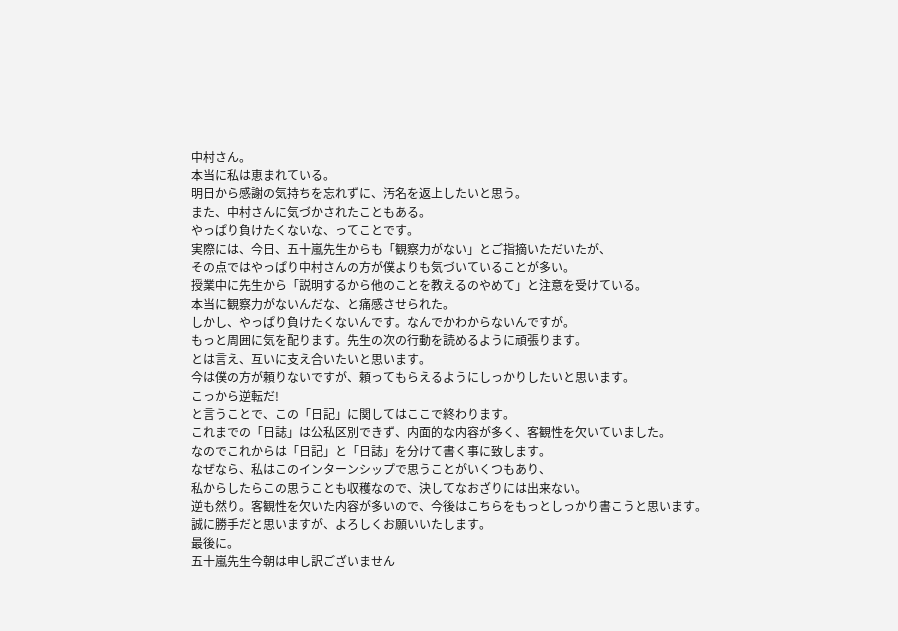中村さん。
本当に私は恵まれている。
明日から感謝の気持ちを忘れずに、汚名を返上したいと思う。
また、中村さんに気づかされたこともある。
やっぱり負けたくないな、ってことです。
実際には、今日、五十嵐先生からも「観察力がない」とご指摘いただいたが、
その点ではやっぱり中村さんの方が僕よりも気づいていることが多い。
授業中に先生から「説明するから他のことを教えるのやめて」と注意を受けている。
本当に観察力がないんだな、と痛感させられた。
しかし、やっぱり負けたくないんです。なんでかわからないんですが。
もっと周囲に気を配ります。先生の次の行動を読めるように頑張ります。
とは言え、互いに支え合いたいと思います。
今は僕の方が頼りないですが、頼ってもらえるようにしっかりしたいと思います。
こっから逆転だ!
と言うことで、この「日記」に関してはここで終わります。
これまでの「日誌」は公私区別できず、内面的な内容が多く、客観性を欠いていました。
なのでこれからは「日記」と「日誌」を分けて書く事に致します。
なぜなら、私はこのインターンシップで思うことがいくつもあり、
私からしたらこの思うことも収穫なので、決してなおざりには出来ない。
逆も然り。客観性を欠いた内容が多いので、今後はこちらをもっとしっかり書こうと思います。
誠に勝手だと思いますが、よろしくお願いいたします。
最後に。
五十嵐先生今朝は申し訳ございません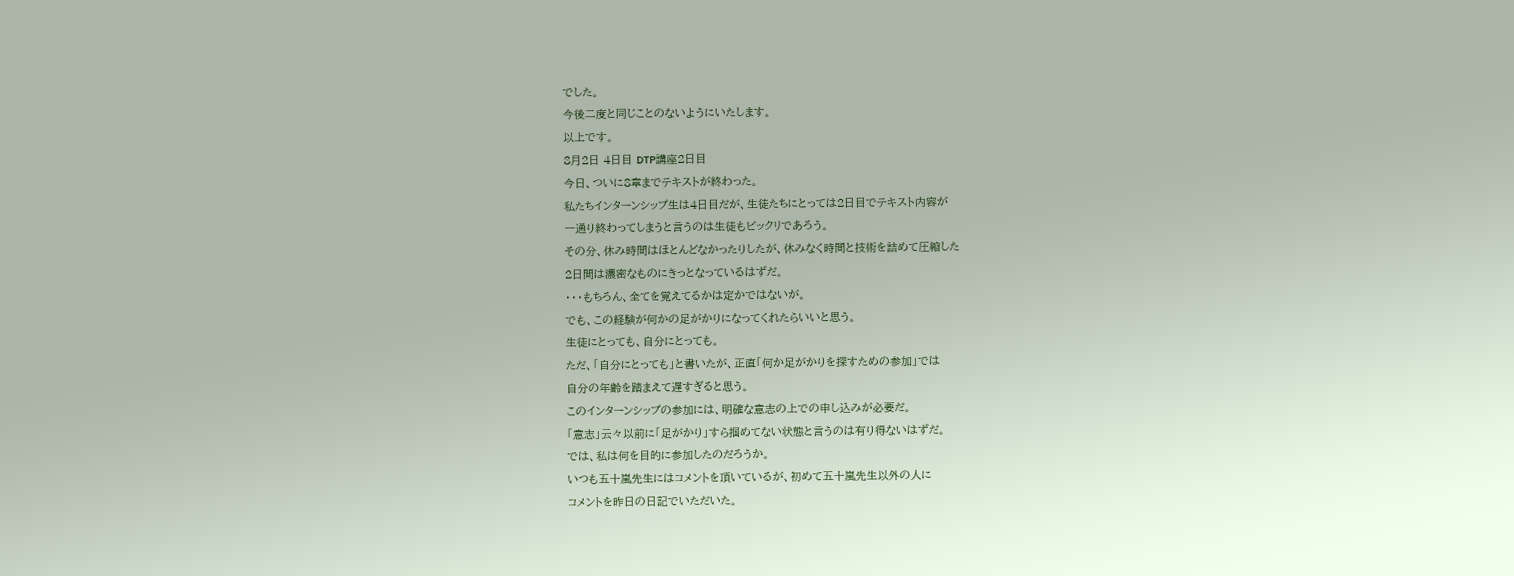でした。
今後二度と同じことのないようにいたします。
以上です。
8月2日 4日目 DTP講座2日目
今日、ついに8章までテキストが終わった。
私たちインターンシップ生は4日目だが、生徒たちにとっては2日目でテキスト内容が
一通り終わってしまうと言うのは生徒もビックリであろう。
その分、休み時間はほとんどなかったりしたが、休みなく時間と技術を詰めて圧縮した
2日間は濃密なものにきっとなっているはずだ。
・・・もちろん、全てを覚えてるかは定かではないが。
でも、この経験が何かの足がかりになってくれたらいいと思う。
生徒にとっても、自分にとっても。
ただ、「自分にとっても」と書いたが、正直「何か足がかりを探すための参加」では
自分の年齢を踏まえて遅すぎると思う。
このインターンシップの参加には、明確な意志の上での申し込みが必要だ。
「意志」云々以前に「足がかり」すら掴めてない状態と言うのは有り得ないはずだ。
では、私は何を目的に参加したのだろうか。
いつも五十嵐先生にはコメントを頂いているが、初めて五十嵐先生以外の人に
コメントを昨日の日記でいただいた。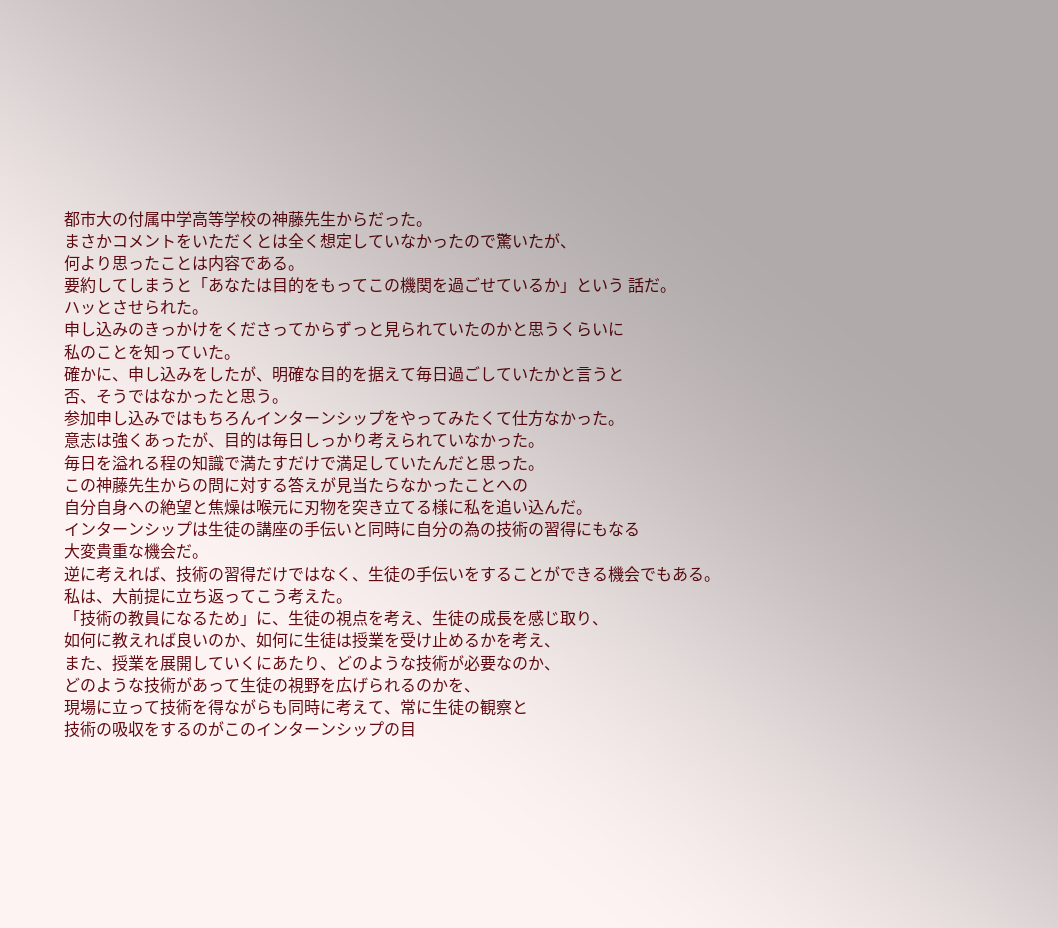都市大の付属中学高等学校の神藤先生からだった。
まさかコメントをいただくとは全く想定していなかったので驚いたが、
何より思ったことは内容である。
要約してしまうと「あなたは目的をもってこの機関を過ごせているか」という 話だ。
ハッとさせられた。
申し込みのきっかけをくださってからずっと見られていたのかと思うくらいに
私のことを知っていた。
確かに、申し込みをしたが、明確な目的を据えて毎日過ごしていたかと言うと
否、そうではなかったと思う。
参加申し込みではもちろんインターンシップをやってみたくて仕方なかった。
意志は強くあったが、目的は毎日しっかり考えられていなかった。
毎日を溢れる程の知識で満たすだけで満足していたんだと思った。
この神藤先生からの問に対する答えが見当たらなかったことへの
自分自身への絶望と焦燥は喉元に刃物を突き立てる様に私を追い込んだ。
インターンシップは生徒の講座の手伝いと同時に自分の為の技術の習得にもなる
大変貴重な機会だ。
逆に考えれば、技術の習得だけではなく、生徒の手伝いをすることができる機会でもある。
私は、大前提に立ち返ってこう考えた。
「技術の教員になるため」に、生徒の視点を考え、生徒の成長を感じ取り、
如何に教えれば良いのか、如何に生徒は授業を受け止めるかを考え、
また、授業を展開していくにあたり、どのような技術が必要なのか、
どのような技術があって生徒の視野を広げられるのかを、
現場に立って技術を得ながらも同時に考えて、常に生徒の観察と
技術の吸収をするのがこのインターンシップの目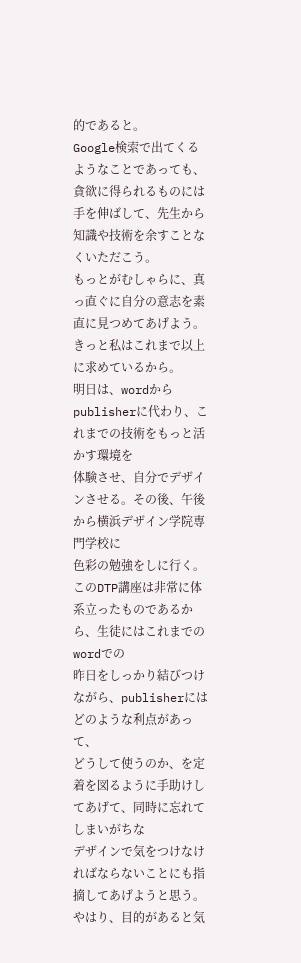的であると。
Google検索で出てくるようなことであっても、貪欲に得られるものには
手を伸ばして、先生から知識や技術を余すことなくいただこう。
もっとがむしゃらに、真っ直ぐに自分の意志を素直に見つめてあげよう。
きっと私はこれまで以上に求めているから。
明日は、wordからpublisherに代わり、これまでの技術をもっと活かす環境を
体験させ、自分でデザインさせる。その後、午後から横浜デザイン学院専門学校に
色彩の勉強をしに行く。
このDTP講座は非常に体系立ったものであるから、生徒にはこれまでのwordでの
昨日をしっかり結びつけながら、publisherにはどのような利点があって、
どうして使うのか、を定着を図るように手助けしてあげて、同時に忘れてしまいがちな
デザインで気をつけなければならないことにも指摘してあげようと思う。
やはり、目的があると気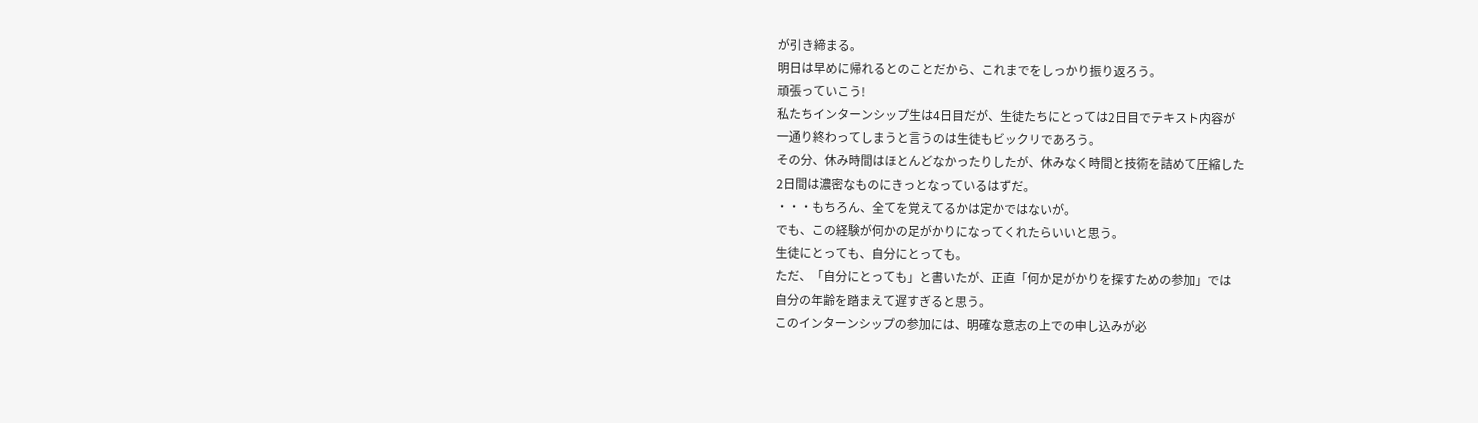が引き締まる。
明日は早めに帰れるとのことだから、これまでをしっかり振り返ろう。
頑張っていこう!
私たちインターンシップ生は4日目だが、生徒たちにとっては2日目でテキスト内容が
一通り終わってしまうと言うのは生徒もビックリであろう。
その分、休み時間はほとんどなかったりしたが、休みなく時間と技術を詰めて圧縮した
2日間は濃密なものにきっとなっているはずだ。
・・・もちろん、全てを覚えてるかは定かではないが。
でも、この経験が何かの足がかりになってくれたらいいと思う。
生徒にとっても、自分にとっても。
ただ、「自分にとっても」と書いたが、正直「何か足がかりを探すための参加」では
自分の年齢を踏まえて遅すぎると思う。
このインターンシップの参加には、明確な意志の上での申し込みが必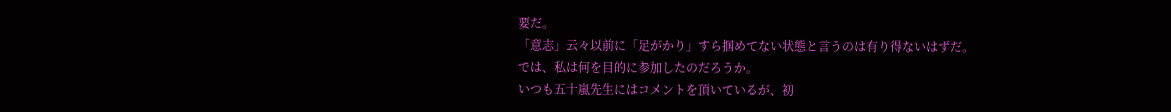要だ。
「意志」云々以前に「足がかり」すら掴めてない状態と言うのは有り得ないはずだ。
では、私は何を目的に参加したのだろうか。
いつも五十嵐先生にはコメントを頂いているが、初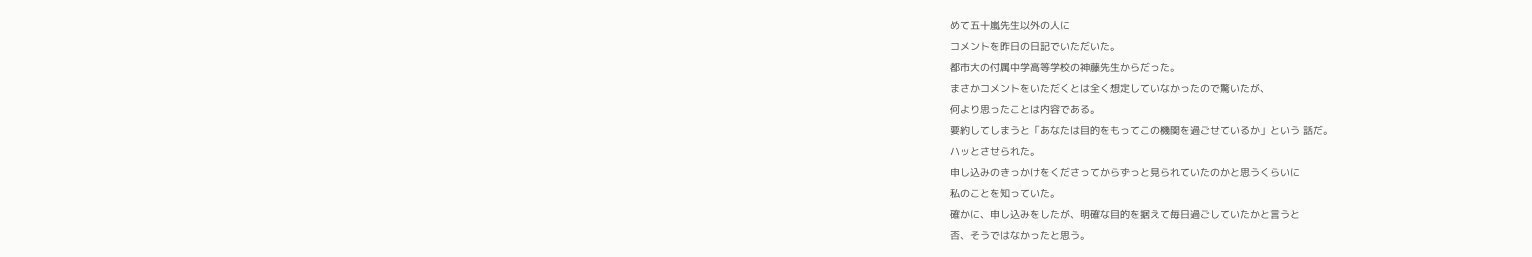めて五十嵐先生以外の人に
コメントを昨日の日記でいただいた。
都市大の付属中学高等学校の神藤先生からだった。
まさかコメントをいただくとは全く想定していなかったので驚いたが、
何より思ったことは内容である。
要約してしまうと「あなたは目的をもってこの機関を過ごせているか」という 話だ。
ハッとさせられた。
申し込みのきっかけをくださってからずっと見られていたのかと思うくらいに
私のことを知っていた。
確かに、申し込みをしたが、明確な目的を据えて毎日過ごしていたかと言うと
否、そうではなかったと思う。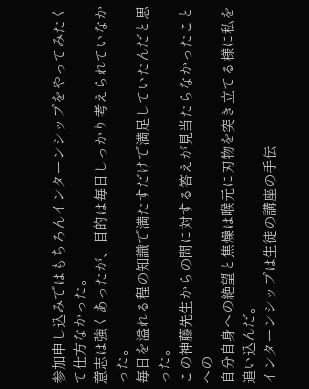参加申し込みではもちろんインターンシップをやってみたくて仕方なかった。
意志は強くあったが、目的は毎日しっかり考えられていなかった。
毎日を溢れる程の知識で満たすだけで満足していたんだと思った。
この神藤先生からの問に対する答えが見当たらなかったことへの
自分自身への絶望と焦燥は喉元に刃物を突き立てる様に私を追い込んだ。
インターンシップは生徒の講座の手伝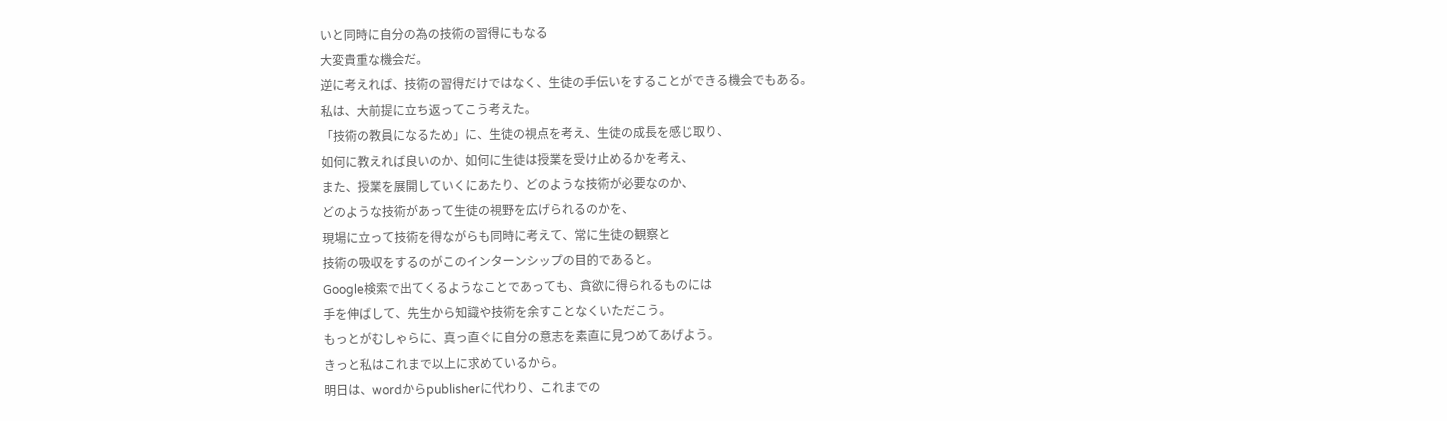いと同時に自分の為の技術の習得にもなる
大変貴重な機会だ。
逆に考えれば、技術の習得だけではなく、生徒の手伝いをすることができる機会でもある。
私は、大前提に立ち返ってこう考えた。
「技術の教員になるため」に、生徒の視点を考え、生徒の成長を感じ取り、
如何に教えれば良いのか、如何に生徒は授業を受け止めるかを考え、
また、授業を展開していくにあたり、どのような技術が必要なのか、
どのような技術があって生徒の視野を広げられるのかを、
現場に立って技術を得ながらも同時に考えて、常に生徒の観察と
技術の吸収をするのがこのインターンシップの目的であると。
Google検索で出てくるようなことであっても、貪欲に得られるものには
手を伸ばして、先生から知識や技術を余すことなくいただこう。
もっとがむしゃらに、真っ直ぐに自分の意志を素直に見つめてあげよう。
きっと私はこれまで以上に求めているから。
明日は、wordからpublisherに代わり、これまでの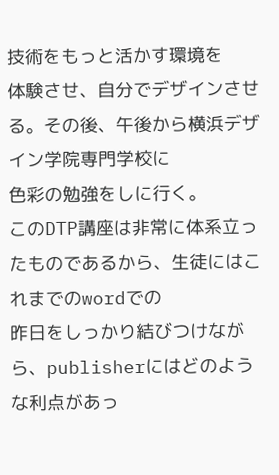技術をもっと活かす環境を
体験させ、自分でデザインさせる。その後、午後から横浜デザイン学院専門学校に
色彩の勉強をしに行く。
このDTP講座は非常に体系立ったものであるから、生徒にはこれまでのwordでの
昨日をしっかり結びつけながら、publisherにはどのような利点があっ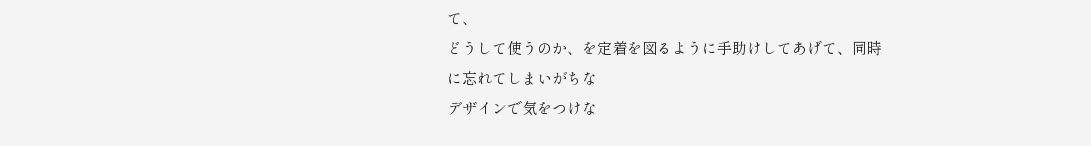て、
どうして使うのか、を定着を図るように手助けしてあげて、同時に忘れてしまいがちな
デザインで気をつけな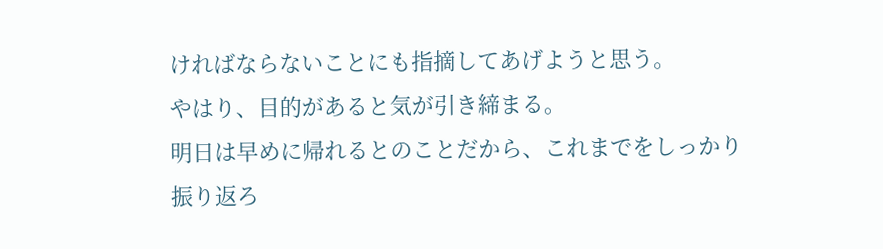ければならないことにも指摘してあげようと思う。
やはり、目的があると気が引き締まる。
明日は早めに帰れるとのことだから、これまでをしっかり振り返ろ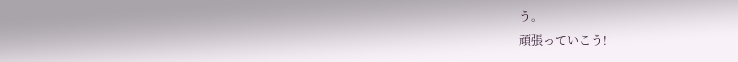う。
頑張っていこう!